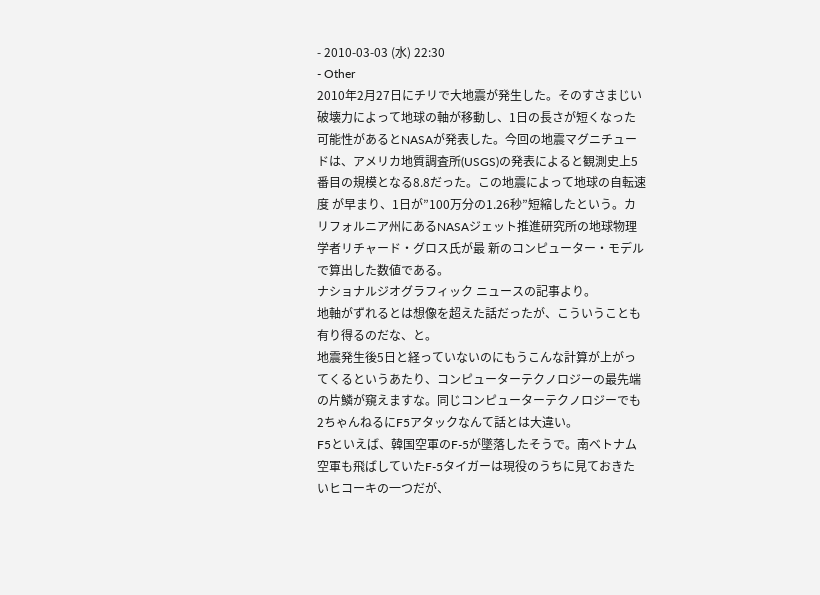- 2010-03-03 (水) 22:30
- Other
2010年2月27日にチリで大地震が発生した。そのすさまじい破壊力によって地球の軸が移動し、1日の長さが短くなった可能性があるとNASAが発表した。今回の地震マグニチュードは、アメリカ地質調査所(USGS)の発表によると観測史上5番目の規模となる8.8だった。この地震によって地球の自転速度 が早まり、1日が”100万分の1.26秒”短縮したという。カリフォルニア州にあるNASAジェット推進研究所の地球物理学者リチャード・グロス氏が最 新のコンピューター・モデルで算出した数値である。
ナショナルジオグラフィック ニュースの記事より。
地軸がずれるとは想像を超えた話だったが、こういうことも有り得るのだな、と。
地震発生後5日と経っていないのにもうこんな計算が上がってくるというあたり、コンピューターテクノロジーの最先端の片鱗が窺えますな。同じコンピューターテクノロジーでも2ちゃんねるにF5アタックなんて話とは大違い。
F5といえば、韓国空軍のF-5が墜落したそうで。南ベトナム空軍も飛ばしていたF-5タイガーは現役のうちに見ておきたいヒコーキの一つだが、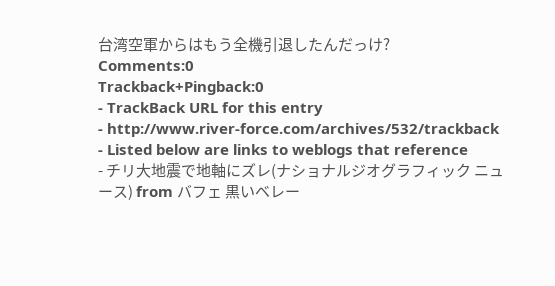台湾空軍からはもう全機引退したんだっけ?
Comments:0
Trackback+Pingback:0
- TrackBack URL for this entry
- http://www.river-force.com/archives/532/trackback
- Listed below are links to weblogs that reference
- チリ大地震で地軸にズレ(ナショナルジオグラフィック ニュース) from バフェ 黒いベレー